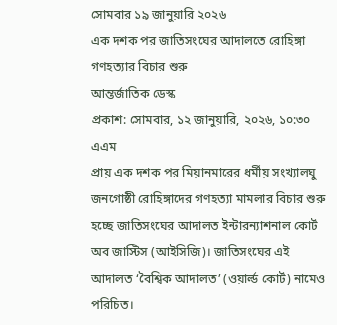সোমবার ১৯ জানুয়ারি ২০২৬
এক দশক পর জাতিসংঘের আদালতে রোহিঙ্গা গণহত্যার বিচার শুরু
আন্তর্জাতিক ডেস্ক
প্রকাশ: সোমবার, ১২ জানুয়ারি, ২০২৬, ১০:৩০ এএম
প্রায় এক দশক পর মিয়ানমারের ধর্মীয় সংখ্যালঘু জনগোষ্ঠী রোহিঙ্গাদের গণহত্যা মামলার বিচার শুরু হচ্ছে জাতিসংঘের আদালত ইন্টারন্যাশনাল কোর্ট অব জাস্টিস (আইসিজি)। জাতিসংঘের এই আদালত ‘বৈশ্বিক আদালত’ (ওয়ার্ল্ড কোর্ট) নামেও পরিচিত।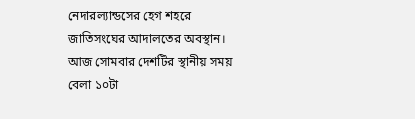নেদারল্যান্ডসের হেগ শহরে জাতিসংঘের আদালতের অবস্থান। আজ সোমবার দেশটির স্থানীয় সময় বেলা ১০টা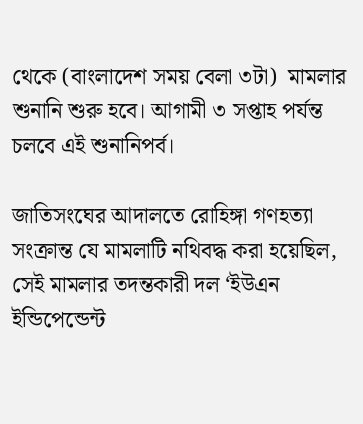থেকে (বাংলাদেশ সময় বেলা ৩টা)  মামলার শুনানি শুরু হবে। আগামী ৩ সপ্তাহ পর্যন্ত চলবে এই শুনানিপর্ব।

জাতিসংঘের আদালতে রোহিঙ্গা গণহত্যা সংক্রান্ত যে মামলাটি নথিবদ্ধ করা হয়েছিল, সেই মামলার তদন্তকারী দল ‘ইউএন ইন্ডিপেন্ডেন্ট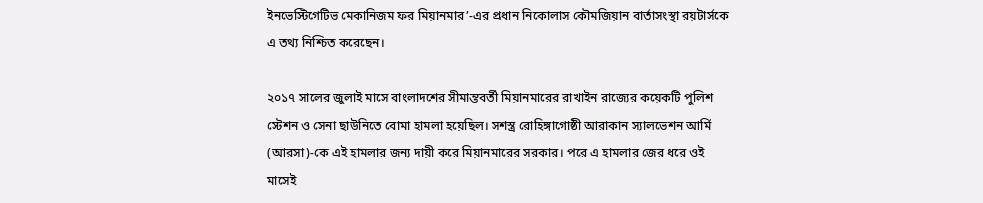ইনভেস্টিগেটিভ মেকানিজম ফর মিয়ানমার’-এর প্রধান নিকোলাস কৌমজিয়ান বার্তাসংস্থা রয়টার্সকে এ তথ্য নিশ্চিত করেছেন।

২০১৭ সালের জুলাই মাসে বাংলাদশের সীমান্তবর্তী মিয়ানমারের রাখাইন রাজ্যের কয়েকটি পুলিশ স্টেশন ও সেনা ছাউনিতে বোমা হামলা হয়েছিল। সশস্ত্র রোহিঙ্গাগোষ্ঠী আরাকান স্যালভেশন আর্মি (আরসা)-কে এই হামলার জন্য দায়ী করে মিয়ানমারের সরকার। পরে এ হামলার জের ধরে ওই মাসেই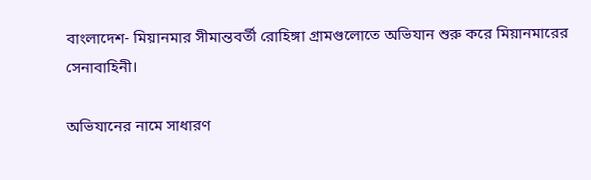বাংলাদেশ- মিয়ানমার সীমান্তবর্তী রোহিঙ্গা গ্রামগুলোতে অভিযান শুরু করে মিয়ানমারের সেনাবাহিনী।

অভিযানের নামে সাধারণ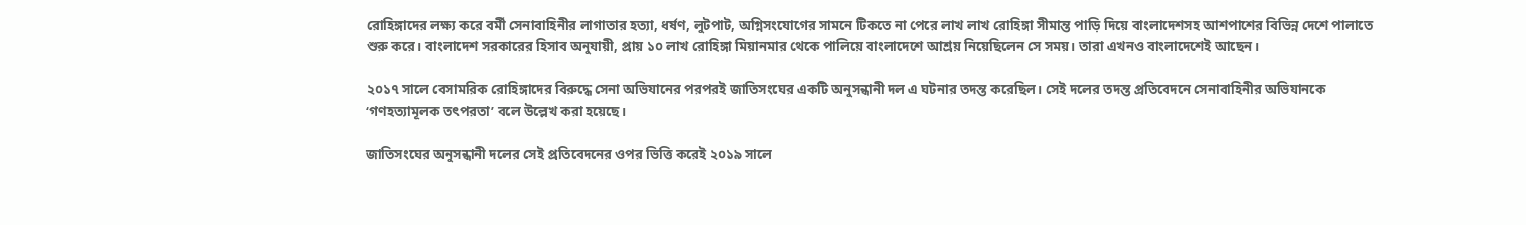রোহিঙ্গাদের লক্ষ্য করে বর্মী সেনাবাহিনীর লাগাতার হত্যা, ধর্ষণ, লুটপাট, অগ্নিসংযোগের সামনে টিকতে না পেরে লাখ লাখ রোহিঙ্গা সীমান্ত পাড়ি দিয়ে বাংলাদেশসহ আশপাশের বিভিন্ন দেশে পালাতে শুরু করে। বাংলাদেশ সরকারের হিসাব অনুযায়ী, প্রায় ১০ লাখ রোহিঙ্গা মিয়ানমার থেকে পালিয়ে বাংলাদেশে আশ্রয় নিয়েছিলেন সে সময়। তারা এখনও বাংলাদেশেই আছেন।

২০১৭ সালে বেসামরিক রোহিঙ্গাদের বিরুদ্ধে সেনা অভিযানের পরপরই জাতিসংঘের একটি অনুসন্ধানী দল এ ঘটনার তদন্ত করেছিল। সেই দলের তদন্ত প্রতিবেদনে সেনাবাহিনীর অভিযানকে ‘গণহত্যামূলক তৎপরতা’ বলে উল্লেখ করা হয়েছে।

জাতিসংঘের অনুসন্ধানী দলের সেই প্রতিবেদনের ওপর ভিত্তি করেই ২০১৯ সালে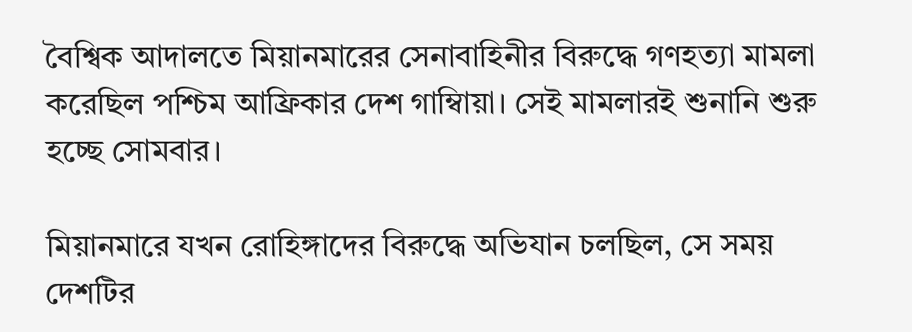বৈশ্বিক আদালতে মিয়ানমারের সেনাবাহিনীর বিরুদ্ধে গণহত্যা মামলা করেছিল পশ্চিম আফ্রিকার দেশ গাম্বিায়া। সেই মামলারই শুনানি শুরু হচ্ছে সোমবার।

মিয়ানমারে যখন রোহিঙ্গাদের বিরুদ্ধে অভিযান চলছিল, সে সময় দেশটির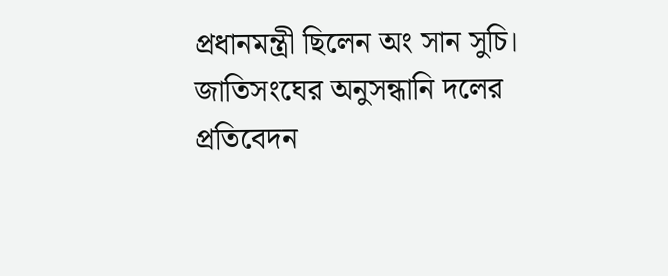প্রধানমন্ত্রী ছিলেন অং সান সুচি। জাতিসংঘের অনুসন্ধানি দলের প্রতিবেদন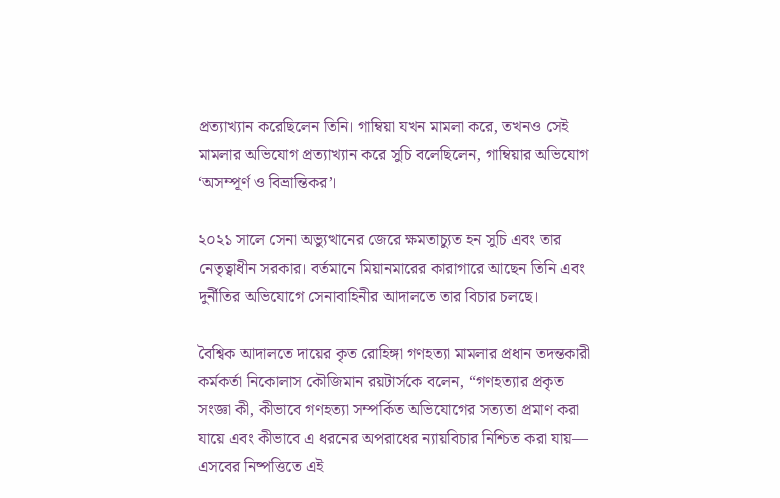প্রত্যাখ্যান করেছিলেন তিনি। গাম্বিয়া যখন মামলা করে, তখনও সেই মামলার অভিযোগ প্রত্যাখ্যান করে সুচি বলেছিলেন, গাম্বিয়ার অভিযোগ ‘অসম্পূর্ণ ও বিভ্রান্তিকর’।

২০২১ সালে সেনা অভ্যুত্থানের জেরে ক্ষমতাচ্যুত হন সুচি এবং তার নেতৃত্বাধীন সরকার। বর্তমানে মিয়ানমারের কারাগারে আছেন তিনি এবং দুর্নীতির অভিযোগে সেনাবাহিনীর আদালতে তার বিচার চলছে।

বৈশ্বিক আদালতে দায়ের কৃত রোহিঙ্গা গণহত্যা মামলার প্রধান তদন্তকারী কর্মকর্তা নিকোলাস কৌজিমান রয়টার্সকে বলেন, “গণহত্যার প্রকৃত সংজ্ঞা কী, কীভাবে গণহত্যা সম্পর্কিত অভিযোগের সত্যতা প্রমাণ করা যায়ে এবং কীভাবে এ ধরনের অপরাধের ন্যায়বিচার নিশ্চিত করা যায়— এসবের নিষ্পত্তিতে এই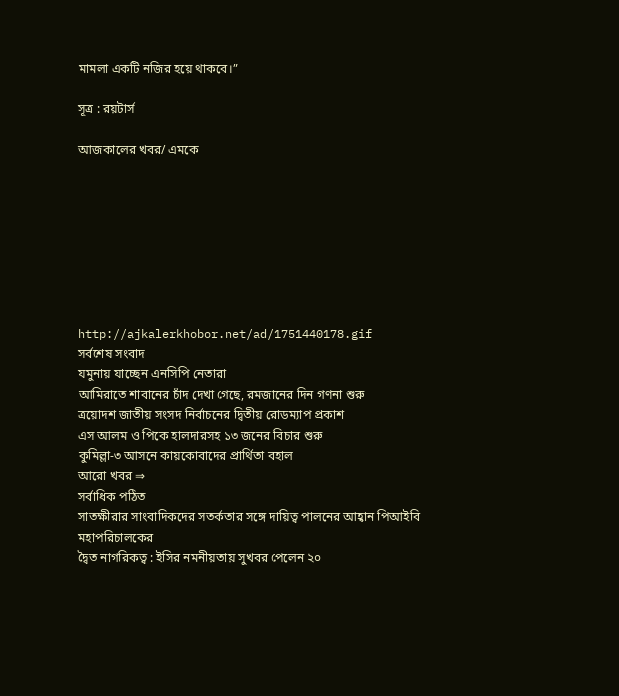মামলা একটি নজির হয়ে থাকবে।”

সূত্র : রয়টার্স

আজকালের খবর/ এমকে








http://ajkalerkhobor.net/ad/1751440178.gif
সর্বশেষ সংবাদ
যমুনায় যাচ্ছেন এনসিপি নেতারা
আমিরাতে শাবানের চাঁদ দেখা গেছে, রমজানের দিন গণনা শুরু
ত্রয়োদশ জাতীয় সংসদ নির্বাচনের দ্বিতীয় রোডম্যাপ প্রকাশ
এস আলম ও পিকে হালদারসহ ১৩ জনের বিচার শুরু
কুমিল্লা-৩ আসনে কায়কোবাদের প্রার্থিতা বহাল
আরো খবর ⇒
সর্বাধিক পঠিত
সাতক্ষীরার সাংবাদিকদের সতর্কতার সঙ্গে দায়িত্ব পালনের আহ্বান পিআইবি মহাপরিচালকের
দ্বৈত নাগরিকত্ব : ইসির নমনীয়তায় সুখবর পেলেন ২০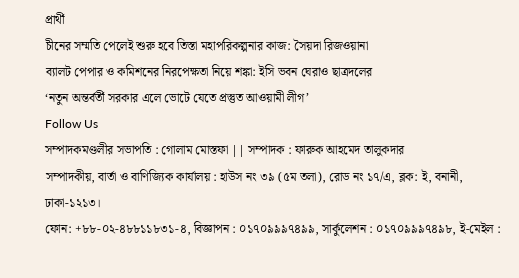প্রার্থী
চীনের সম্মতি পেলেই শুরু হবে তিস্তা মহাপরিকল্পনার কাজ: সৈয়দা রিজওয়ানা
ব্যালট পেপার ও কমিশনের নিরপেক্ষতা নিয়ে শঙ্কা: ইসি ভবন ঘেরাও ছাত্রদলের
‘নতুন অন্তর্বর্তী সরকার এলে ভোটে যেতে প্রস্তুত আওয়ামী লীগ’
Follow Us
সম্পাদকমণ্ডলীর সভাপতি : গোলাম মোস্তফা || সম্পাদক : ফারুক আহমেদ তালুকদার
সম্পাদকীয়, বার্তা ও বাণিজ্যিক কার্যালয় : হাউস নং ৩৯ (৫ম তলা), রোড নং ১৭/এ, ব্লক: ই, বনানী, ঢাকা-১২১৩।
ফোন: +৮৮-০২-৪৮৮১১৮৩১-৪, বিজ্ঞাপন : ০১৭০৯৯৯৭৪৯৯, সার্কুলেশন : ০১৭০৯৯৯৭৪৯৮, ই-মেইল :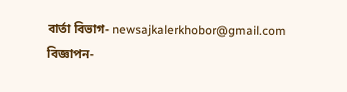বার্তা বিভাগ- newsajkalerkhobor@gmail.com বিজ্ঞাপন-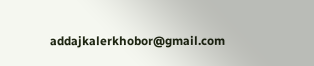addajkalerkhobor@gmail.com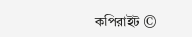কপিরাইট ©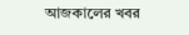আজকালের খবর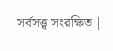সর্বসত্ত্ব সংরক্ষিত |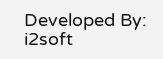Developed By: i2soft